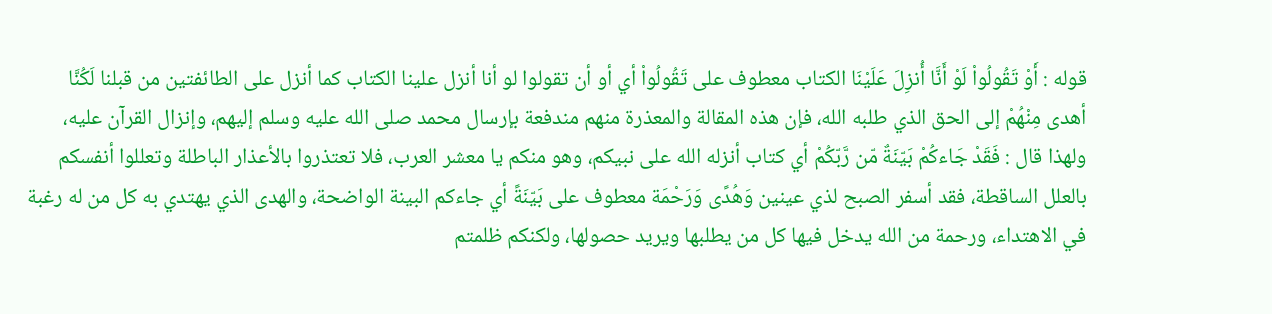قوله : أَوْ تَقُولُواْ لَوْ أَنَّا أُنزِلَ عَلَيْنَا الكتاب معطوف على تَقُولُواْ أي أو أن تقولوا لو أنا أنزل علينا الكتاب كما أنزل على الطائفتين من قبلنا لَكُنَّا أهدى مِنْهُمْ إلى الحق الذي طلبه الله، فإن هذه المقالة والمعذرة منهم مندفعة بإرسال محمد صلى الله عليه وسلم إليهم، وإنزال القرآن عليه، ولهذا قال : فَقَدْ جَاءكُمْ بَيّنَةٌ مّن رَّبّكُمْ أي كتاب أنزله الله على نبيكم، وهو منكم يا معشر العرب، فلا تعتذروا بالأعذار الباطلة وتعللوا أنفسكم بالعلل الساقطة، فقد أسفر الصبح لذي عينين وَهُدًى وَرَحْمَة معطوف على بَيّنَةً أي جاءكم البينة الواضحة، والهدى الذي يهتدي به كل من له رغبة في الاهتداء، ورحمة من الله يدخل فيها كل من يطلبها ويريد حصولها، ولكنكم ظلمتم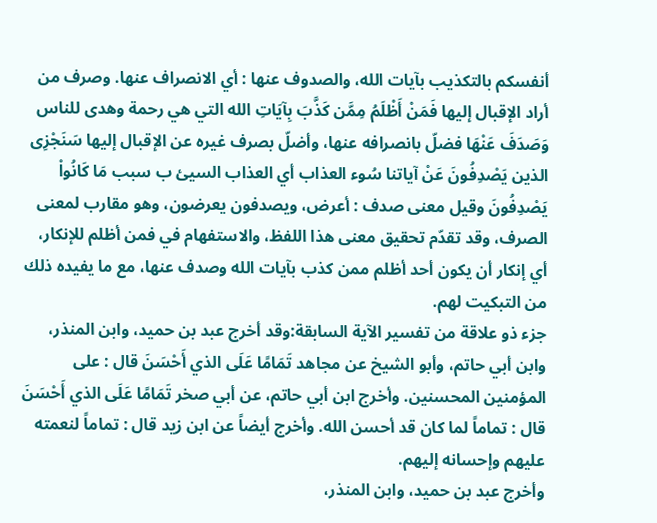أنفسكم بالتكذيب بآيات الله، والصدوف عنها : أي الانصراف عنها. وصرف من أراد الإقبال إليها فَمَنْ أَظْلَمُ مِمَّن كَذَّبَ بِآيَاتِ الله التي هي رحمة وهدى للناس وَصَدَفَ عَنْهَا فضلّ بانصرافه عنها، وأضلّ بصرف غيره عن الإقبال إليها سَنَجْزِى الذين يَصْدِفُونَ عَنْ آياتنا سُوء العذاب أي العذاب السيئ ب سبب مَا كَانُواْ يَصْدِفُونَ وقيل معنى صدف : أعرض، ويصدفون يعرضون، وهو مقارب لمعنى الصرف، وقد تقدّم تحقيق معنى هذا اللفظ، والاستفهام في فمن أظلم للإنكار، أي إنكار أن يكون أحد أظلم ممن كذب بآيات الله وصدف عنها، مع ما يفيده ذلك من التبكيت لهم.
جزء ذو علاقة من تفسير الآية السابقة:وقد أخرج عبد بن حميد، وابن المنذر، وابن أبي حاتم، وأبو الشيخ عن مجاهد تَمَامًا عَلَى الذي أَحْسَنَ قال : على المؤمنين المحسنين. وأخرج ابن أبي حاتم، عن أبي صخر تَمَامًا عَلَى الذي أَحْسَنَ قال : تماماً لما كان قد أحسن الله. وأخرج أيضاً عن ابن زيد قال : تماماً لنعمته عليهم وإحسانه إليهم.
وأخرج عبد بن حميد، وابن المنذر،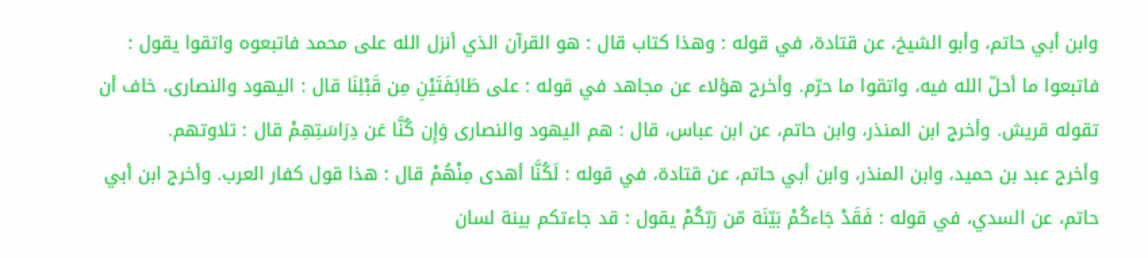وابن أبي حاتم، وأبو الشيخ، عن قتادة، في قوله : وهذا كتاب قال : هو القرآن الذي أنزل الله على محمد فاتبعوه واتقوا يقول : فاتبعوا ما أحلّ الله فيه، واتقوا ما حرّم. وأخرج هؤلاء عن مجاهد في قوله : على طَائِفَتَيْنِ مِن قَبْلِنَا قال : اليهود والنصارى، خاف أن تقوله قريش. وأخرج ابن المنذر، وابن حاتم، عن ابن عباس، قال : هم اليهود والنصارى وَإِن كُنَّا عَن دِرَاسَتِهِمْ قال : تلاوتهم.
وأخرج عبد بن حميد، وابن المنذر، وابن أبي حاتم، عن قتادة، في قوله : لَكُنَّا أهدى مِنْهُمْ قال : هذا قول كفار العرب. وأخرج ابن أبي حاتم، عن السدي، في قوله : فَقَدْ جَاءكُمْ بَيّنَة مّن رَبّكُمْ يقول : قد جاءتكم بينة لسان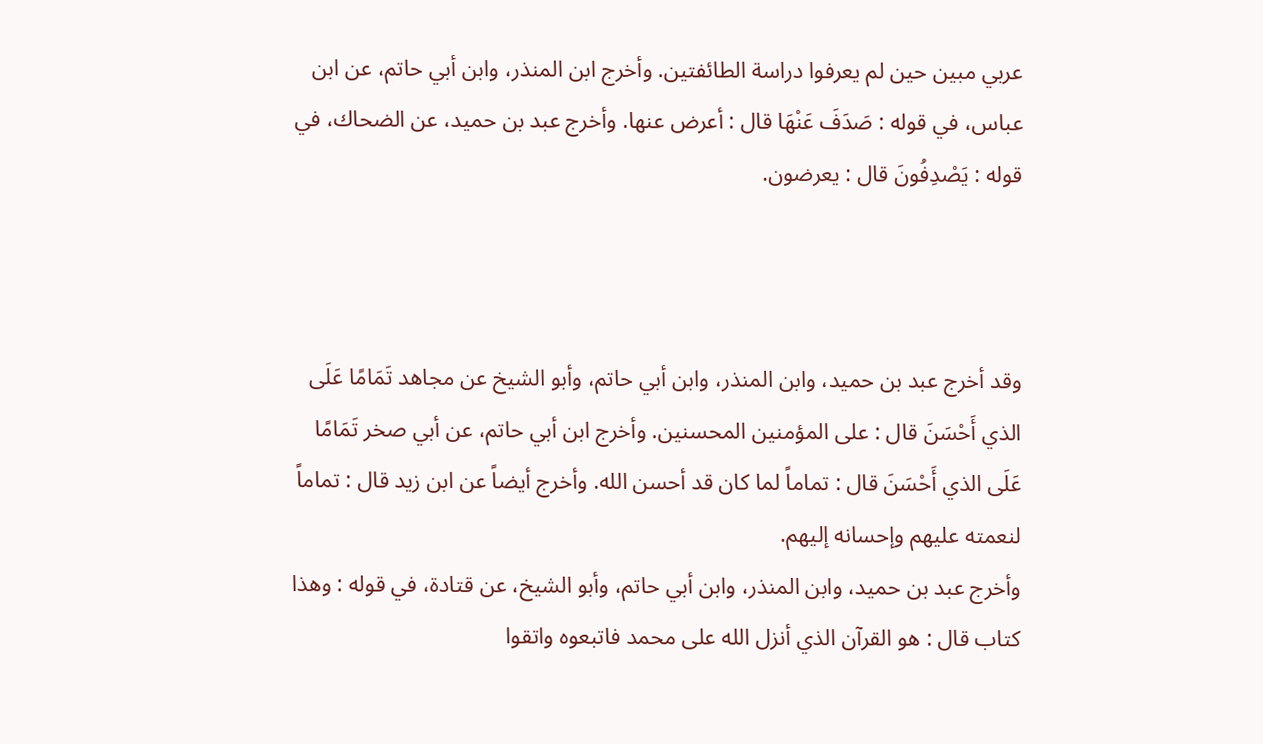عربي مبين حين لم يعرفوا دراسة الطائفتين. وأخرج ابن المنذر، وابن أبي حاتم، عن ابن عباس، في قوله : صَدَفَ عَنْهَا قال : أعرض عنها. وأخرج عبد بن حميد، عن الضحاك، في قوله : يَصْدِفُونَ قال : يعرضون.



وقد أخرج عبد بن حميد، وابن المنذر، وابن أبي حاتم، وأبو الشيخ عن مجاهد تَمَامًا عَلَى الذي أَحْسَنَ قال : على المؤمنين المحسنين. وأخرج ابن أبي حاتم، عن أبي صخر تَمَامًا عَلَى الذي أَحْسَنَ قال : تماماً لما كان قد أحسن الله. وأخرج أيضاً عن ابن زيد قال : تماماً لنعمته عليهم وإحسانه إليهم.
وأخرج عبد بن حميد، وابن المنذر، وابن أبي حاتم، وأبو الشيخ، عن قتادة، في قوله : وهذا كتاب قال : هو القرآن الذي أنزل الله على محمد فاتبعوه واتقوا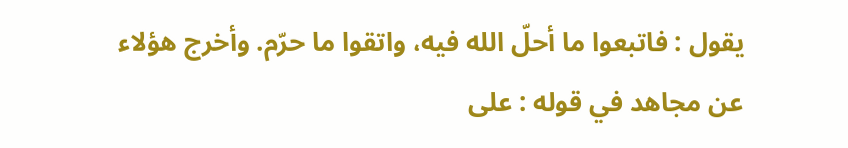يقول : فاتبعوا ما أحلّ الله فيه، واتقوا ما حرّم. وأخرج هؤلاء عن مجاهد في قوله : على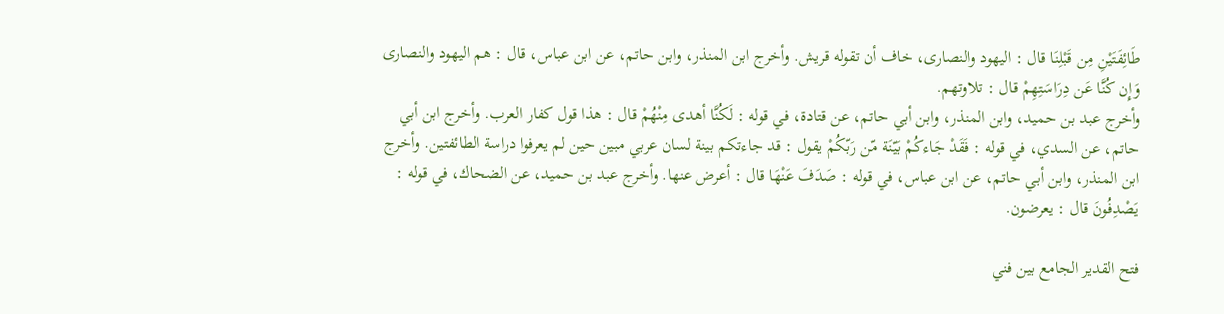طَائِفَتَيْنِ مِن قَبْلِنَا قال : اليهود والنصارى، خاف أن تقوله قريش. وأخرج ابن المنذر، وابن حاتم، عن ابن عباس، قال : هم اليهود والنصارى وَإِن كُنَّا عَن دِرَاسَتِهِمْ قال : تلاوتهم.
وأخرج عبد بن حميد، وابن المنذر، وابن أبي حاتم، عن قتادة، في قوله : لَكُنَّا أهدى مِنْهُمْ قال : هذا قول كفار العرب. وأخرج ابن أبي حاتم، عن السدي، في قوله : فَقَدْ جَاءكُمْ بَيّنَة مّن رَبّكُمْ يقول : قد جاءتكم بينة لسان عربي مبين حين لم يعرفوا دراسة الطائفتين. وأخرج ابن المنذر، وابن أبي حاتم، عن ابن عباس، في قوله : صَدَفَ عَنْهَا قال : أعرض عنها. وأخرج عبد بن حميد، عن الضحاك، في قوله : يَصْدِفُونَ قال : يعرضون.

فتح القدير الجامع بين فني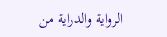الرواية والدراية من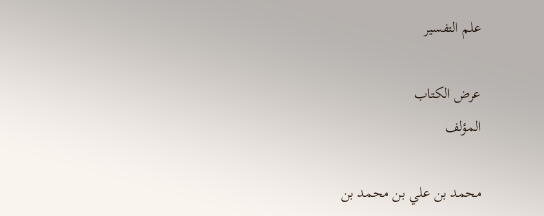علم التفسير

عرض الكتاب
المؤلف

محمد بن علي بن محمد بن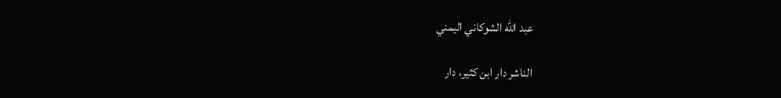عبد الله الشوكاني اليمني

الناشر دار ابن كثير، دار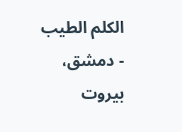الكلم الطيب - دمشق، بيروت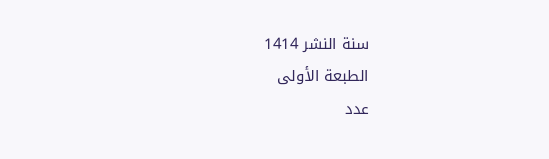سنة النشر 1414
الطبعة الأولى
عدد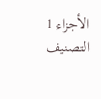الأجزاء 1
التصنيف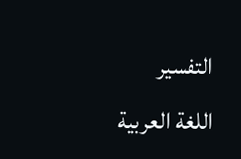التفسير
اللغة العربية